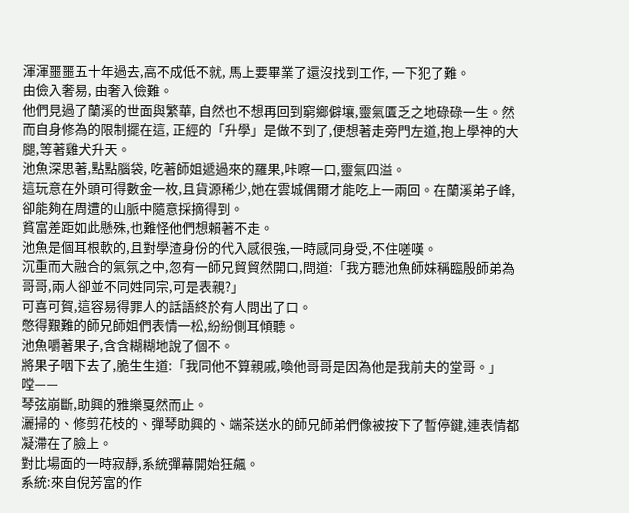渾渾噩噩五十年過去,高不成低不就, 馬上要畢業了還沒找到工作, 一下犯了難。
由儉入奢易, 由奢入儉難。
他們見過了蘭溪的世面與繁華, 自然也不想再回到窮鄉僻壤,靈氣匱乏之地碌碌一生。然而自身修為的限制擺在這, 正經的「升學」是做不到了,便想著走旁門左道,抱上學神的大腿,等著雞犬升天。
池魚深思著,點點腦袋, 吃著師姐遞過來的羅果,咔嚓一口,靈氣四溢。
這玩意在外頭可得數金一枚,且貨源稀少,她在雲城偶爾才能吃上一兩回。在蘭溪弟子峰,卻能夠在周遭的山脈中隨意採摘得到。
貧富差距如此懸殊,也難怪他們想賴著不走。
池魚是個耳根軟的,且對學渣身份的代入感很強,一時感同身受,不住嗟嘆。
沉重而大融合的氣氛之中,忽有一師兄貿貿然開口,問道:「我方聽池魚師妹稱臨殷師弟為哥哥,兩人卻並不同姓同宗,可是表親?」
可喜可賀,這容易得罪人的話語終於有人問出了口。
憋得艱難的師兄師姐們表情一松,紛紛側耳傾聽。
池魚嚼著果子,含含糊糊地說了個不。
將果子咽下去了,脆生生道:「我同他不算親戚,喚他哥哥是因為他是我前夫的堂哥。」
嘡——
琴弦崩斷,助興的雅樂戛然而止。
灑掃的、修剪花枝的、彈琴助興的、端茶送水的師兄師弟們像被按下了暫停鍵,連表情都凝滯在了臉上。
對比場面的一時寂靜,系統彈幕開始狂飆。
系統:來自倪芳富的作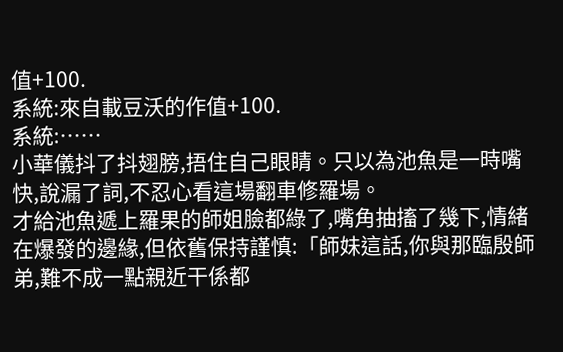值+100.
系統:來自載豆沃的作值+100.
系統:……
小華儀抖了抖翅膀,捂住自己眼睛。只以為池魚是一時嘴快,說漏了詞,不忍心看這場翻車修羅場。
才給池魚遞上羅果的師姐臉都綠了,嘴角抽搐了幾下,情緒在爆發的邊緣,但依舊保持謹慎:「師妹這話,你與那臨殷師弟,難不成一點親近干係都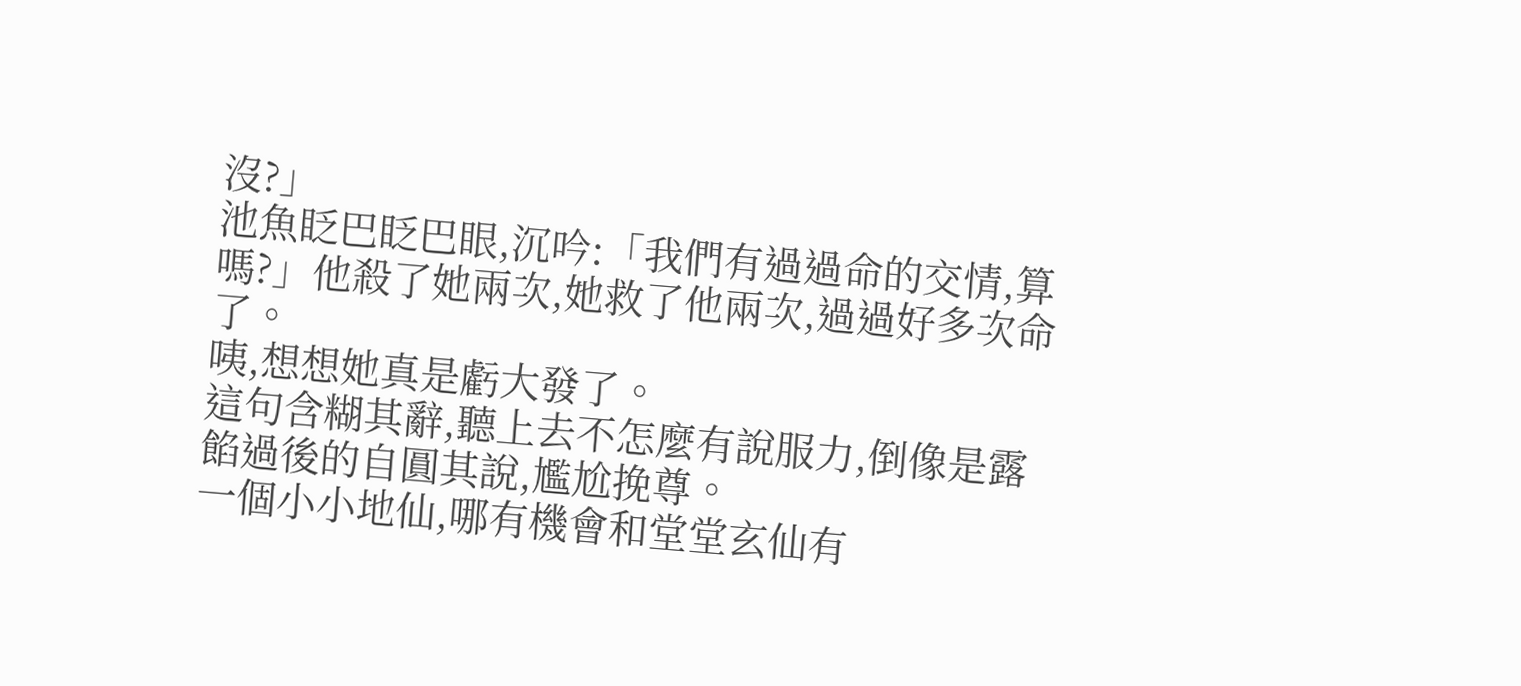沒?」
池魚眨巴眨巴眼,沉吟:「我們有過過命的交情,算嗎?」他殺了她兩次,她救了他兩次,過過好多次命了。
咦,想想她真是虧大發了。
這句含糊其辭,聽上去不怎麼有說服力,倒像是露餡過後的自圓其說,尷尬挽尊。
一個小小地仙,哪有機會和堂堂玄仙有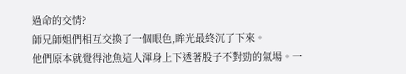過命的交情?
師兄師姐們相互交換了一個眼色,眸光最終沉了下來。
他們原本就覺得池魚這人渾身上下透著股子不對勁的氣場。一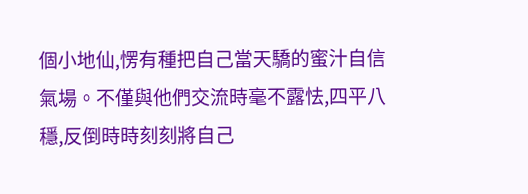個小地仙,愣有種把自己當天驕的蜜汁自信氣場。不僅與他們交流時毫不露怯,四平八穩,反倒時時刻刻將自己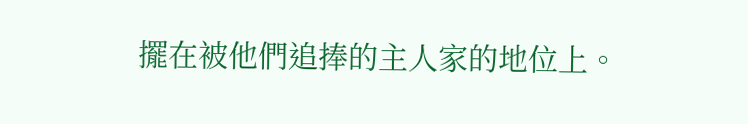擺在被他們追捧的主人家的地位上。